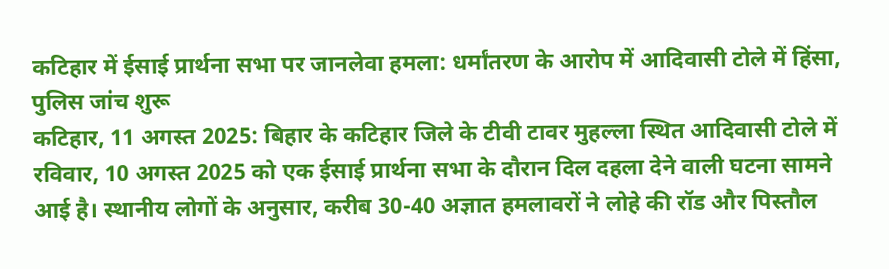कटिहार में ईसाई प्रार्थना सभा पर जानलेवा हमला: धर्मांतरण के आरोप में आदिवासी टोले में हिंसा, पुलिस जांच शुरू
कटिहार, 11 अगस्त 2025: बिहार के कटिहार जिले के टीवी टावर मुहल्ला स्थित आदिवासी टोले में रविवार, 10 अगस्त 2025 को एक ईसाई प्रार्थना सभा के दौरान दिल दहला देने वाली घटना सामने आई है। स्थानीय लोगों के अनुसार, करीब 30-40 अज्ञात हमलावरों ने लोहे की रॉड और पिस्तौल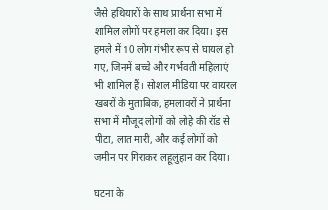जैसे हथियारों के साथ प्रार्थना सभा में शामिल लोगों पर हमला कर दिया। इस हमले में 10 लोग गंभीर रूप से घायल हो गए, जिनमें बच्चे और गर्भवती महिलाएं भी शामिल हैं। सोशल मीडिया पर वायरल खबरों के मुताबिक, हमलावरों ने प्रार्थना सभा में मौजूद लोगों को लोहे की रॉड से पीटा, लात मारी, और कई लोगों को जमीन पर गिराकर लहूलुहान कर दिया।

घटना के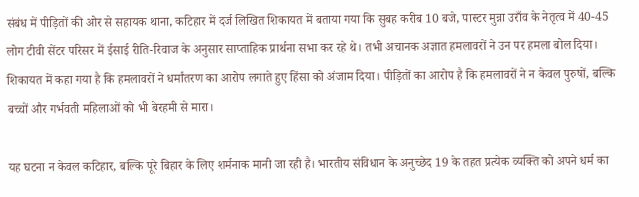संबंध में पीड़ितों की ओर से सहायक थाना, कटिहार में दर्ज लिखित शिकायत में बताया गया कि सुबह करीब 10 बजे, पास्टर मुन्ना उराँव के नेतृत्व में 40-45 लोग टीवी सेंटर परिसर में ईसाई रीति-रिवाज के अनुसार साप्ताहिक प्रार्थना सभा कर रहे थे। तभी अचानक अज्ञात हमलावरों ने उन पर हमला बोल दिया। शिकायत में कहा गया है कि हमलावरों ने धर्मांतरण का आरोप लगाते हुए हिंसा को अंजाम दिया। पीड़ितों का आरोप है कि हमलावरों ने न केवल पुरुषों, बल्कि बच्चों और गर्भवती महिलाओं को भी बेरहमी से मारा।

यह घटना न केवल कटिहार, बल्कि पूरे बिहार के लिए शर्मनाक मानी जा रही है। भारतीय संविधान के अनुच्छेद 19 के तहत प्रत्येक व्यक्ति को अपने धर्म का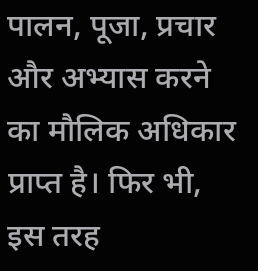पालन, पूजा, प्रचार और अभ्यास करने का मौलिक अधिकार प्राप्त है। फिर भी, इस तरह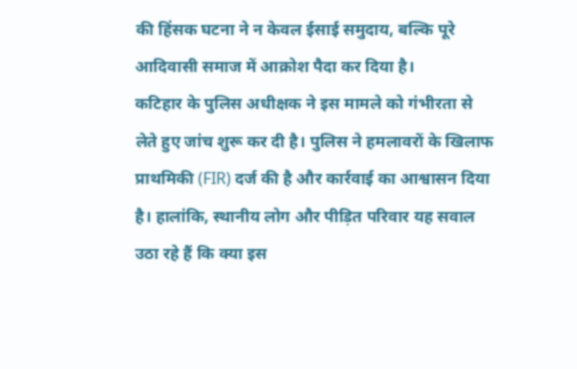की हिंसक घटना ने न केवल ईसाई समुदाय, बल्कि पूरे आदिवासी समाज में आक्रोश पैदा कर दिया है।
कटिहार के पुलिस अधीक्षक ने इस मामले को गंभीरता से लेते हुए जांच शुरू कर दी है। पुलिस ने हमलावरों के खिलाफ प्राथमिकी (FIR) दर्ज की है और कार्रवाई का आश्वासन दिया है। हालांकि, स्थानीय लोग और पीड़ित परिवार यह सवाल उठा रहे हैं कि क्या इस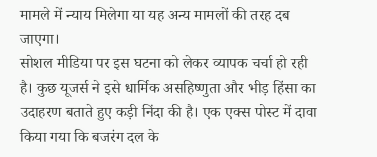मामले में न्याय मिलेगा या यह अन्य मामलों की तरह दब जाएगा।
सोशल मीडिया पर इस घटना को लेकर व्यापक चर्चा हो रही है। कुछ यूजर्स ने इसे धार्मिक असहिष्णुता और भीड़ हिंसा का उदाहरण बताते हुए कड़ी निंदा की है। एक एक्स पोस्ट में दावा किया गया कि बजरंग दल के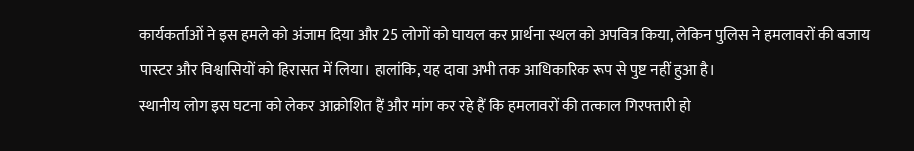कार्यकर्ताओं ने इस हमले को अंजाम दिया और 25 लोगों को घायल कर प्रार्थना स्थल को अपवित्र किया, लेकिन पुलिस ने हमलावरों की बजाय पास्टर और विश्वासियों को हिरासत में लिया। हालांकि, यह दावा अभी तक आधिकारिक रूप से पुष्ट नहीं हुआ है।
स्थानीय लोग इस घटना को लेकर आक्रोशित हैं और मांग कर रहे हैं कि हमलावरों की तत्काल गिरफ्तारी हो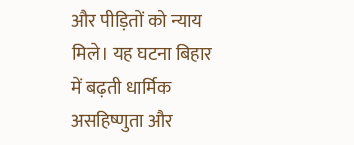और पीड़ितों को न्याय मिले। यह घटना बिहार में बढ़ती धार्मिक असहिष्णुता और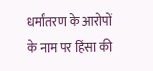धर्मांतरण के आरोपों के नाम पर हिंसा की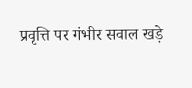प्रवृत्ति पर गंभीर सवाल खड़े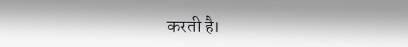करती है।